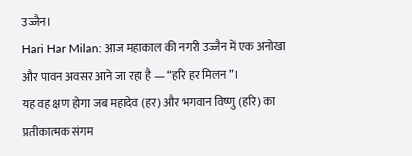उज्जैन।
Hari Har Milan: आज महाकाल की नगरी उज्जैन में एक अनोखा और पावन अवसर आने जा रहा है — “हरि हर मिलन”।
यह वह क्षण होगा जब महादेव (हर) और भगवान विष्णु (हरि) का प्रतीकात्मक संगम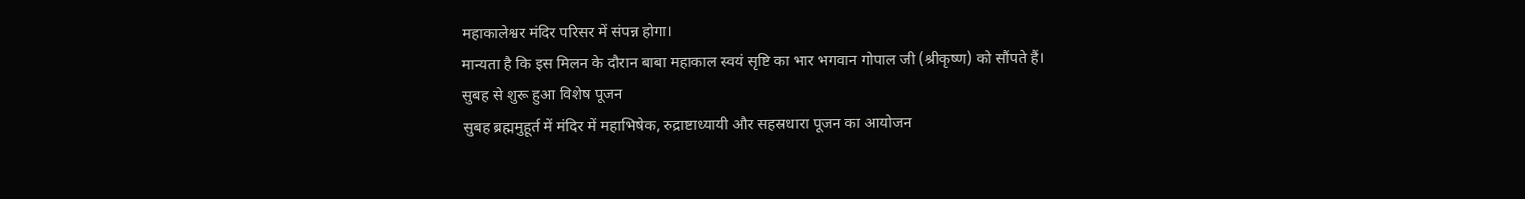महाकालेश्वर मंदिर परिसर में संपन्न होगा।
मान्यता है कि इस मिलन के दौरान बाबा महाकाल स्वयं सृष्टि का भार भगवान गोपाल जी (श्रीकृष्ण) को सौंपते हैं।
सुबह से शुरू हुआ विशेष पूजन
सुबह ब्रह्ममुहूर्त में मंदिर में महाभिषेक, रुद्राष्टाध्यायी और सहस्रधारा पूजन का आयोजन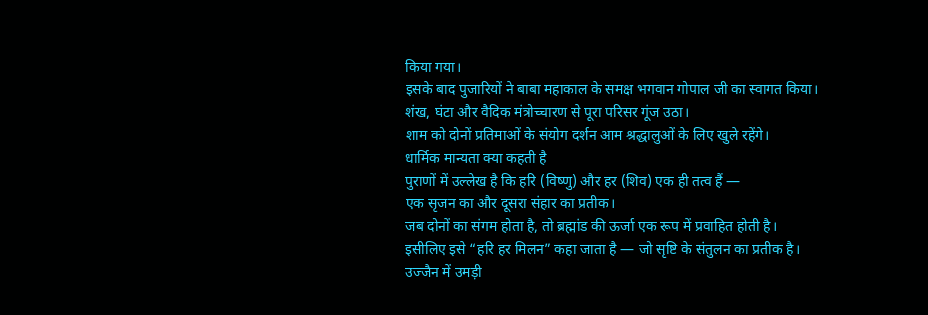किया गया।
इसके बाद पुजारियों ने बाबा महाकाल के समक्ष भगवान गोपाल जी का स्वागत किया।
शंख, घंटा और वैदिक मंत्रोच्चारण से पूरा परिसर गूंज उठा।
शाम को दोनों प्रतिमाओं के संयोग दर्शन आम श्रद्धालुओं के लिए खुले रहेंगे।
धार्मिक मान्यता क्या कहती है
पुराणों में उल्लेख है कि हरि (विष्णु) और हर (शिव) एक ही तत्व हैं —
एक सृजन का और दूसरा संहार का प्रतीक।
जब दोनों का संगम होता है, तो ब्रह्मांड की ऊर्जा एक रूप में प्रवाहित होती है।
इसीलिए इसे “हरि हर मिलन” कहा जाता है — जो सृष्टि के संतुलन का प्रतीक है।
उज्जैन में उमड़ी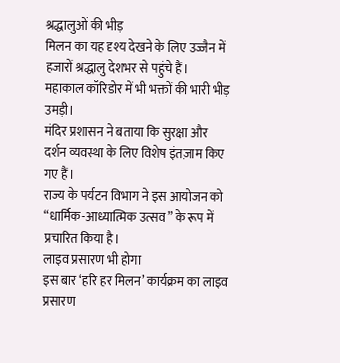श्रद्धालुओं की भीड़
मिलन का यह दृश्य देखने के लिए उज्जैन में हजारों श्रद्धालु देशभर से पहुंचे हैं।
महाकाल कॉरिडोर में भी भक्तों की भारी भीड़ उमड़ी।
मंदिर प्रशासन ने बताया कि सुरक्षा और दर्शन व्यवस्था के लिए विशेष इंतज़ाम किए गए हैं।
राज्य के पर्यटन विभाग ने इस आयोजन को “धार्मिक-आध्यात्मिक उत्सव” के रूप में प्रचारित किया है।
लाइव प्रसारण भी होगा
इस बार ‘हरि हर मिलन’ कार्यक्रम का लाइव प्रसारण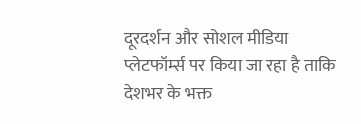दूरदर्शन और सोशल मीडिया प्लेटफॉर्म्स पर किया जा रहा है ताकि देशभर के भक्त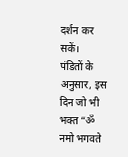दर्शन कर सकें।
पंडितों के अनुसार, इस दिन जो भी भक्त “ॐ नमो भगवते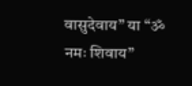वासुदेवाय” या “ॐ नमः शिवाय”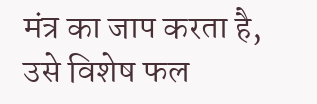मंत्र का जाप करता है, उसे विशेष फल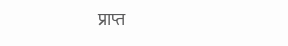प्राप्त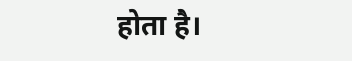होता है।